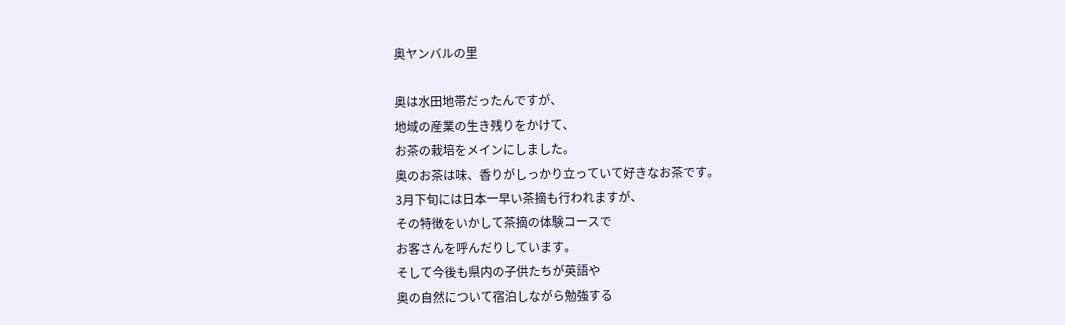奥ヤンバルの里

奥は水田地帯だったんですが、
地域の産業の生き残りをかけて、
お茶の栽培をメインにしました。
奥のお茶は味、香りがしっかり立っていて好きなお茶です。
3月下旬には日本一早い茶摘も行われますが、
その特徴をいかして茶摘の体験コースで
お客さんを呼んだりしています。
そして今後も県内の子供たちが英語や
奥の自然について宿泊しながら勉強する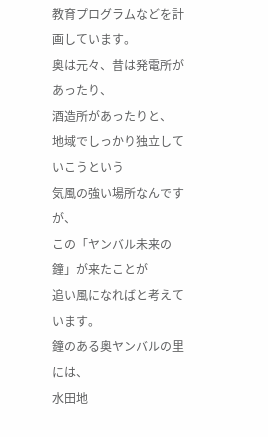教育プログラムなどを計画しています。
奥は元々、昔は発電所があったり、
酒造所があったりと、
地域でしっかり独立していこうという
気風の強い場所なんですが、
この「ヤンバル未来の鐘」が来たことが
追い風になればと考えています。
鐘のある奥ヤンバルの里には、
水田地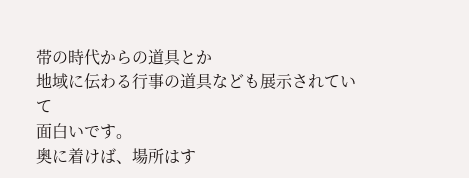帯の時代からの道具とか
地域に伝わる行事の道具なども展示されていて
面白いです。
奥に着けば、場所はす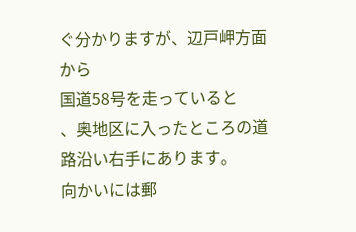ぐ分かりますが、辺戸岬方面から
国道58号を走っていると
、奥地区に入ったところの道路沿い右手にあります。
向かいには郵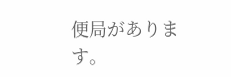便局があります。